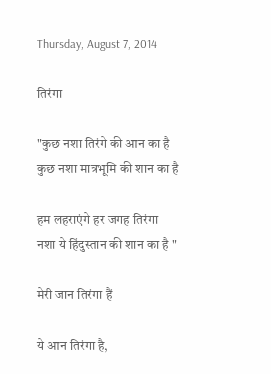Thursday, August 7, 2014

तिरंगा

"कुछ नशा तिरंगे की आन का है
कुछ नशा मात्रभूमि की शान का है

हम लहराएंगे हर जगह तिरंगा
नशा ये हिंदुस्तान की शान का है "

मेरी जान तिरंगा हैं

ये आन तिरंगा है,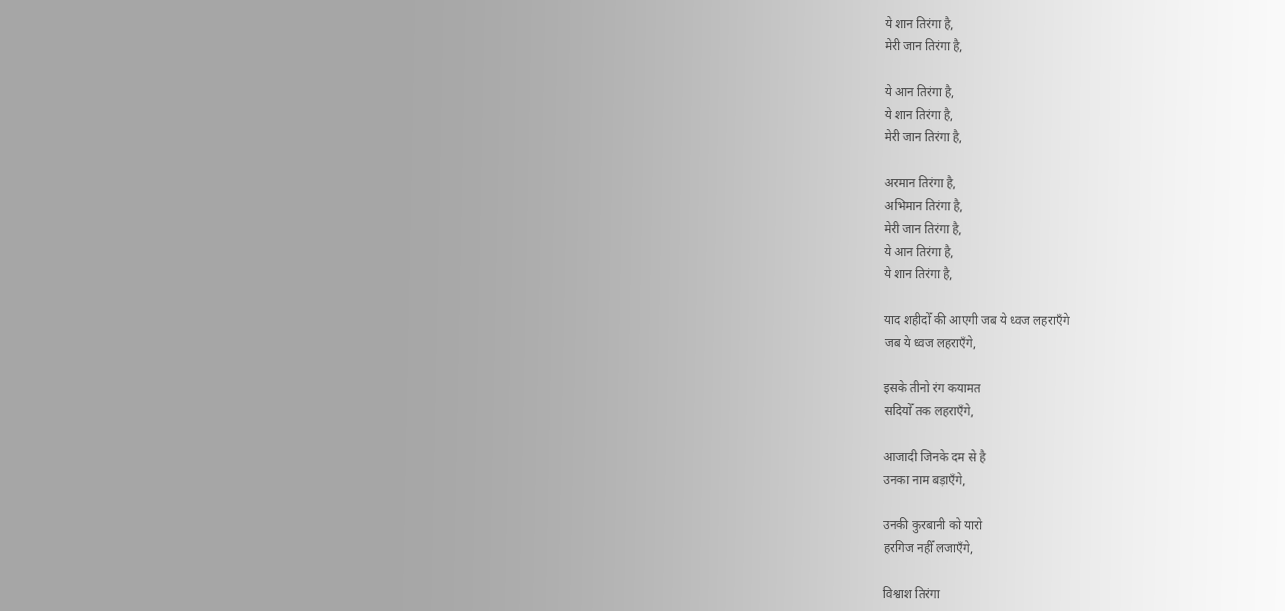ये शान तिरंगा है,
मेरी जान तिरंगा है,

ये आन तिरंगा है,
ये शान तिरंगा है,
मेरी जान तिरंगा है,

अरमान तिरंगा है,
अभिमान तिरंगा है,
मेरी जान तिरंगा है,
ये आन तिरंगा है,
ये शान तिरंगा है,

याद शहीदोँ की आएगी जब ये ध्वज लहराएँगे
जब ये ध्वज लहराएँगे,

इसके तीनो रंग कयामत
सदियोँ तक लहराएँगे,

आजादी जिनके दम से है
उनका नाम बड़ाएँगे,

उनकी कुरबानी को यारो
हरगिज नहीँ लजाएँगे,

विश्वाश तिरंगा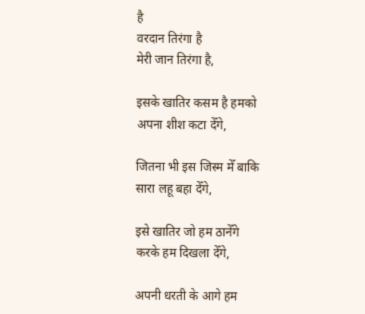है
वरदान तिरंगा है
मेरी जान तिरंगा है,

इसके खातिर कसम है हमको
अपना शीश कटा देँगे,

जितना भी इस जिस्म मेँ बाकि
सारा लहू बहा देँगे,

इसे खातिर जो हम ठानेँगे
करके हम दिखला देँगे,

अपनी धरती के आगे हम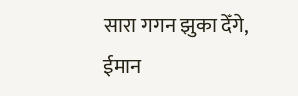सारा गगन झुका देँगे,
ईमान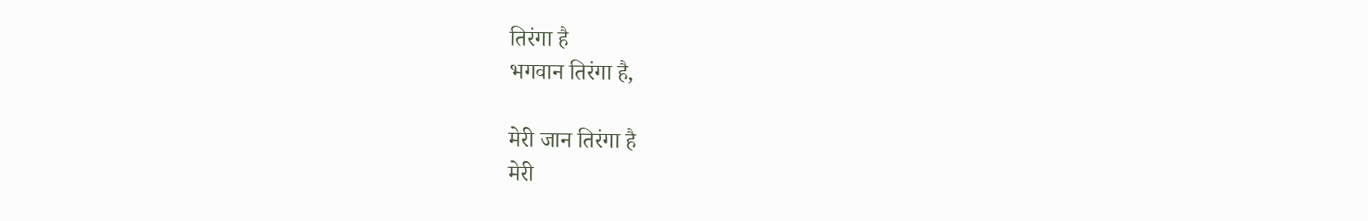तिरंगा है
भगवान तिरंगा है,

मेरी जान तिरंगा है
मेरी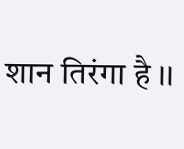शान तिरंगा है ।।